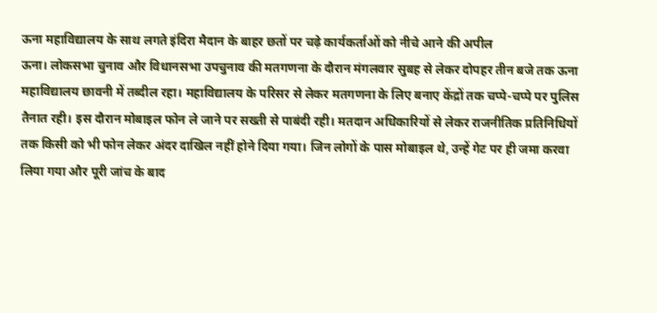ऊना महाविद्यालय के साथ लगते इंदिरा मैदान के बाहर छतों पर चढ़े कार्यकर्ताओं को नीचे आने की अपील
ऊना। लोकसभा चुनाव और विधानसभा उपचुनाव की मतगणना के दौरान मंगलवार सुबह से लेकर दोपहर तीन बजे तक ऊना महाविद्यालय छावनी में तब्दील रहा। महाविद्यालय के परिसर से लेकर मतगणना के लिए बनाए केंद्रों तक चप्पे-चप्पे पर पुलिस तैनात रही। इस दौरान मोबाइल फोन ले जाने पर सख्ती से पाबंदी रही। मतदान अधिकारियों से लेकर राजनीतिक प्रतिनिधियों तक किसी को भी फोन लेकर अंदर दाखिल नहीं होने दिया गया। जिन लोगों के पास मोबाइल थे, उन्हें गेट पर ही जमा करवा लिया गया और पूरी जांच के बाद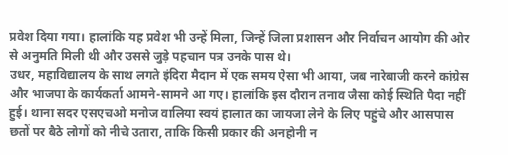प्रवेश दिया गया। हालांकि यह प्रवेश भी उन्हें मिला, जिन्हें जिला प्रशासन और निर्वाचन आयोग की ओर से अनुमति मिली थी और उससे जुड़े पहचान पत्र उनके पास थे।
उधर, महाविद्यालय के साथ लगते इंदिरा मैदान में एक समय ऐसा भी आया, जब नारेबाजी करने कांग्रेस और भाजपा के कार्यकर्ता आमने-सामने आ गए। हालांकि इस दौरान तनाव जैसा कोई स्थिति पैदा नहीं हुई। थाना सदर एसएचओ मनोज वालिया स्वयं हालात का जायजा लेने के लिए पहुंचे और आसपास छतों पर बैठे लोगों को नीचे उतारा, ताकि किसी प्रकार की अनहोनी न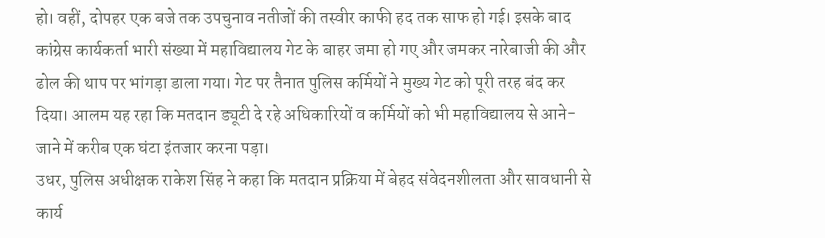हो। वहीं, दोपहर एक बजे तक उपचुनाव नतीजों की तस्वीर काफी हद तक साफ हो गई। इसके बाद कांग्रेस कार्यकर्ता भारी संख्या में महाविद्यालय गेट के बाहर जमा हो गए और जमकर नारेबाजी की और ढोल की थाप पर भांगड़ा डाला गया। गेट पर तैनात पुलिस कर्मियों ने मुख्य गेट को पूरी तरह बंद कर दिया। आलम यह रहा कि मतदान ड्यूटी दे रहे अधिकारियों व कर्मियों को भी महाविद्यालय से आने-जाने में करीब एक घंटा इंतजार करना पड़ा।
उधर, पुलिस अधीक्षक राकेश सिंह ने कहा कि मतदान प्रक्रिया में बेहद संवेदनशीलता और सावधानी से कार्य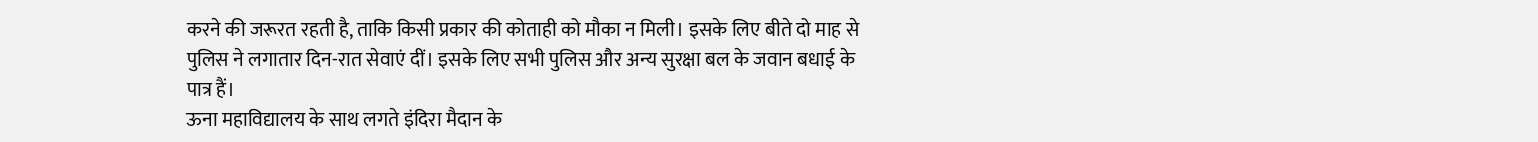करने की जरूरत रहती है, ताकि किसी प्रकार की कोताही को मौका न मिली। इसके लिए बीते दो माह से पुलिस ने लगातार दिन-रात सेवाएं दीं। इसके लिए सभी पुलिस और अन्य सुरक्षा बल के जवान बधाई के पात्र हैं।
ऊना महाविद्यालय के साथ लगते इंदिरा मैदान के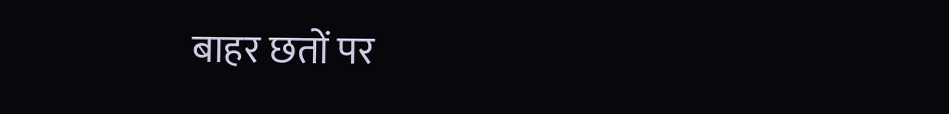बाहर छतों पर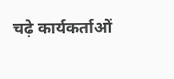चढ़े कार्यकर्ताओं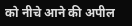को नीचे आने की अपील